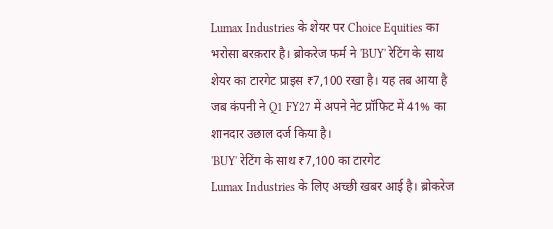Lumax Industries के शेयर पर Choice Equities का भरोसा बरक़रार है। ब्रोकरेज फर्म ने 'BUY' रेटिंग के साथ शेयर का टारगेट प्राइस ₹7,100 रखा है। यह तब आया है जब कंपनी ने Q1 FY27 में अपने नेट प्रॉफिट में 41% का शानदार उछाल दर्ज किया है।
'BUY' रेटिंग के साथ ₹7,100 का टारगेट
Lumax Industries के लिए अच्छी खबर आई है। ब्रोकरेज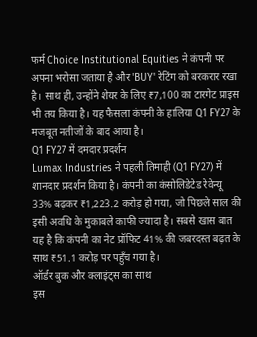फर्म Choice Institutional Equities ने कंपनी पर अपना भरोसा जताया है और 'BUY' रेटिंग को बरकरार रखा है। साथ ही, उन्होंने शेयर के लिए ₹7,100 का टारगेट प्राइस भी तय किया है। यह फैसला कंपनी के हालिया Q1 FY27 के मजबूत नतीजों के बाद आया है।
Q1 FY27 में दमदार प्रदर्शन
Lumax Industries ने पहली तिमाही (Q1 FY27) में शानदार प्रदर्शन किया है। कंपनी का कंसोलिडेटेड रेवेन्यू 33% बढ़कर ₹1,223.2 करोड़ हो गया, जो पिछले साल की इसी अवधि के मुकाबले काफी ज्यादा है। सबसे खास बात यह है कि कंपनी का नेट प्रॉफिट 41% की जबरदस्त बढ़त के साथ ₹51.1 करोड़ पर पहुँच गया है।
ऑर्डर बुक और क्लाइंट्स का साथ
इस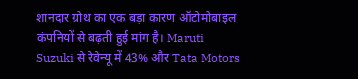शानदार ग्रोथ का एक बड़ा कारण ऑटोमोबाइल कंपनियों से बढ़ती हुई मांग है। Maruti Suzuki से रेवेन्यू में 43% और Tata Motors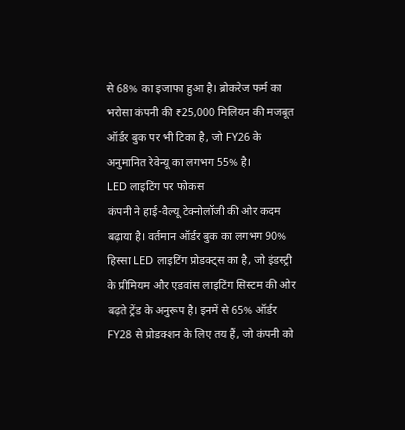से 68% का इजाफा हुआ है। ब्रोकरेज फर्म का भरोसा कंपनी की ₹25,000 मिलियन की मजबूत ऑर्डर बुक पर भी टिका है, जो FY26 के अनुमानित रेवेन्यू का लगभग 55% है।
LED लाइटिंग पर फोकस
कंपनी ने हाई-वैल्यू टेक्नोलॉजी की ओर कदम बढ़ाया है। वर्तमान ऑर्डर बुक का लगभग 90% हिस्सा LED लाइटिंग प्रोडक्ट्स का है, जो इंडस्ट्री के प्रीमियम और एडवांस लाइटिंग सिस्टम की ओर बढ़ते ट्रेंड के अनुरूप है। इनमें से 65% ऑर्डर FY28 से प्रोडक्शन के लिए तय हैं, जो कंपनी को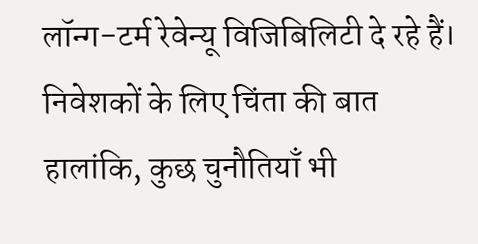लॉन्ग-टर्म रेवेन्यू विजिबिलिटी दे रहे हैं।
निवेशकों के लिए चिंता की बात
हालांकि, कुछ चुनौतियाँ भी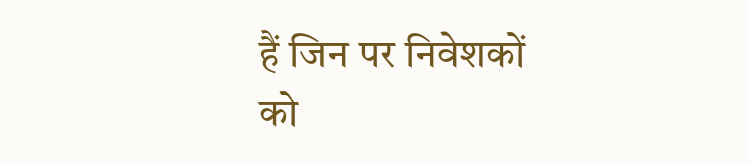हैं जिन पर निवेशकों को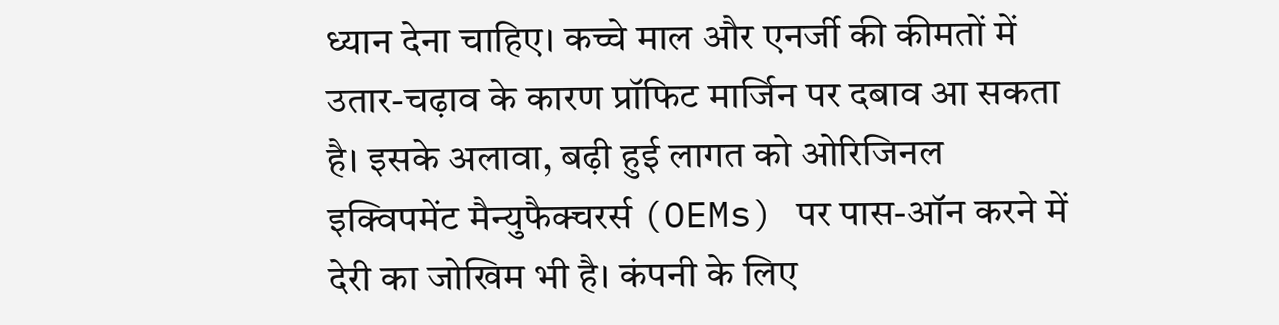ध्यान देना चाहिए। कच्चे माल और एनर्जी की कीमतों में उतार-चढ़ाव के कारण प्रॉफिट मार्जिन पर दबाव आ सकता है। इसके अलावा, बढ़ी हुई लागत को ओरिजिनल इक्विपमेंट मैन्युफैक्चरर्स (OEMs) पर पास-ऑन करने में देरी का जोखिम भी है। कंपनी के लिए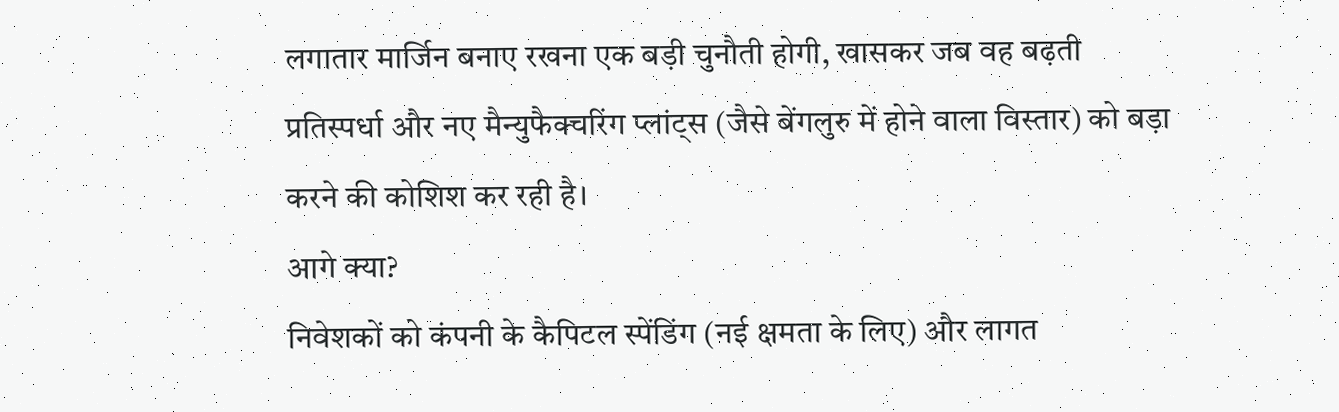लगातार मार्जिन बनाए रखना एक बड़ी चुनौती होगी, खासकर जब वह बढ़ती प्रतिस्पर्धा और नए मैन्युफैक्चरिंग प्लांट्स (जैसे बेंगलुरु में होने वाला विस्तार) को बड़ा करने की कोशिश कर रही है।
आगे क्या?
निवेशकों को कंपनी के कैपिटल स्पेंडिंग (नई क्षमता के लिए) और लागत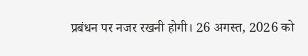प्रबंधन पर नजर रखनी होगी। 26 अगस्त, 2026 को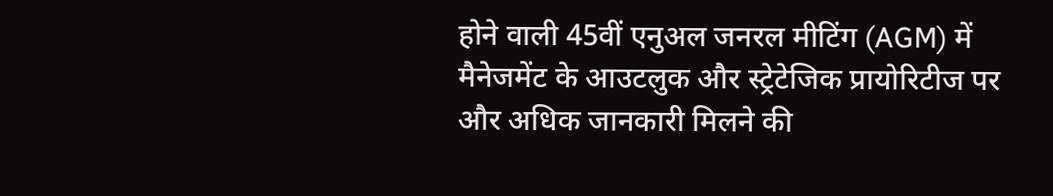होने वाली 45वीं एनुअल जनरल मीटिंग (AGM) में मैनेजमेंट के आउटलुक और स्ट्रेटेजिक प्रायोरिटीज पर और अधिक जानकारी मिलने की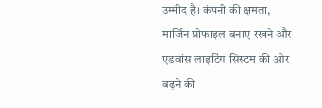उम्मीद है। कंपनी की क्षमता, मार्जिन प्रोफाइल बनाए रखने और एडवांस लाइटिंग सिस्टम की ओर बढ़ने की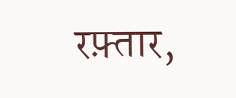रफ़्तार,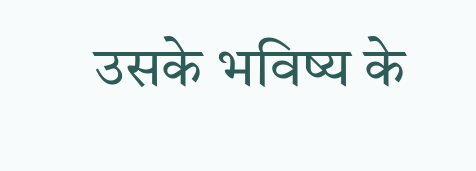उसके भविष्य के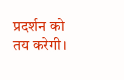प्रदर्शन को तय करेगी।